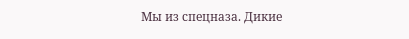Мы из спецназа. Дикие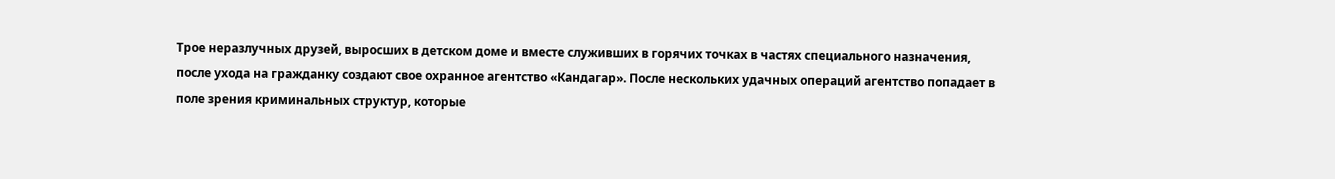Трое неразлучных друзей, выросших в детском доме и вместе служивших в горячих точках в частях специального назначения, после ухода на гражданку создают свое охранное агентство «Кандагар». После нескольких удачных операций агентство попадает в поле зрения криминальных структур, которые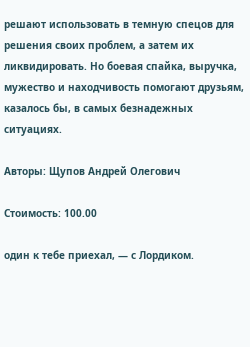решают использовать в темную спецов для решения своих проблем, а затем их ликвидировать. Но боевая спайка, выручка, мужество и находчивость помогают друзьям, казалось бы, в самых безнадежных ситуациях.

Авторы: Щупов Андрей Олегович

Стоимость: 100.00

один к тебе приехал, — с Лордиком.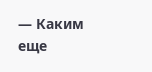— Каким еще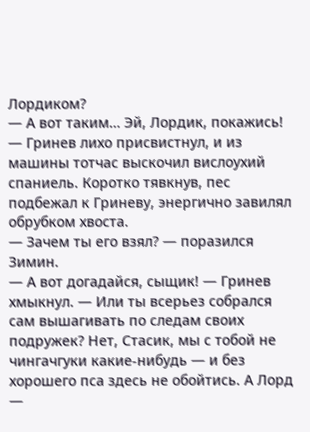Лордиком?
— А вот таким… Эй, Лордик, покажись! — Гринев лихо присвистнул, и из машины тотчас выскочил вислоухий спаниель. Коротко тявкнув, пес подбежал к Гриневу, энергично завилял обрубком хвоста.
— Зачем ты его взял? — поразился Зимин.
— А вот догадайся, сыщик! — Гринев хмыкнул. — Или ты всерьез собрался сам вышагивать по следам своих подружек? Нет, Стасик, мы с тобой не чингачгуки какие-нибудь — и без хорошего пса здесь не обойтись. А Лорд —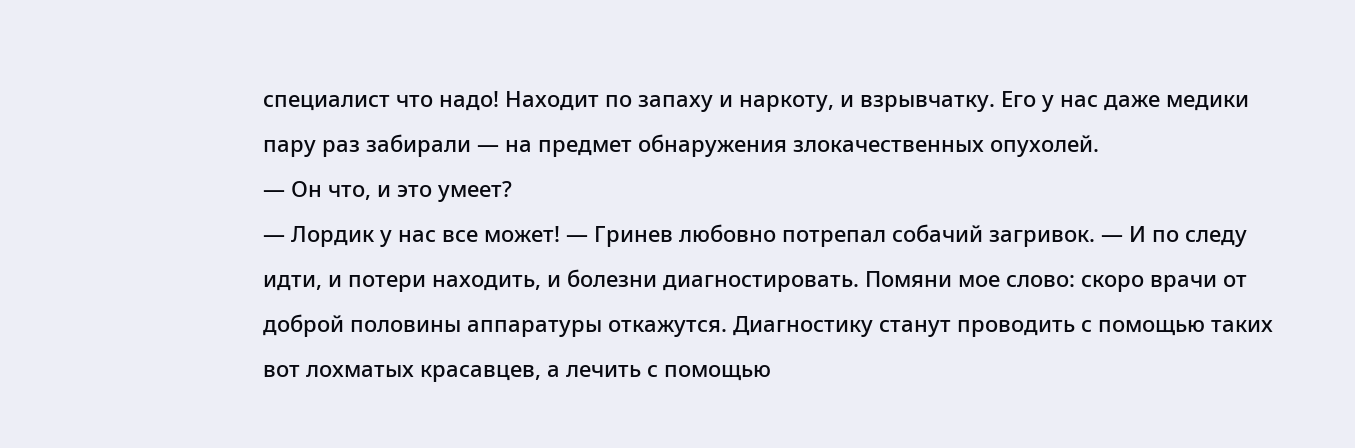специалист что надо! Находит по запаху и наркоту, и взрывчатку. Его у нас даже медики пару раз забирали — на предмет обнаружения злокачественных опухолей.
— Он что, и это умеет?
— Лордик у нас все может! — Гринев любовно потрепал собачий загривок. — И по следу идти, и потери находить, и болезни диагностировать. Помяни мое слово: скоро врачи от доброй половины аппаратуры откажутся. Диагностику станут проводить с помощью таких вот лохматых красавцев, а лечить с помощью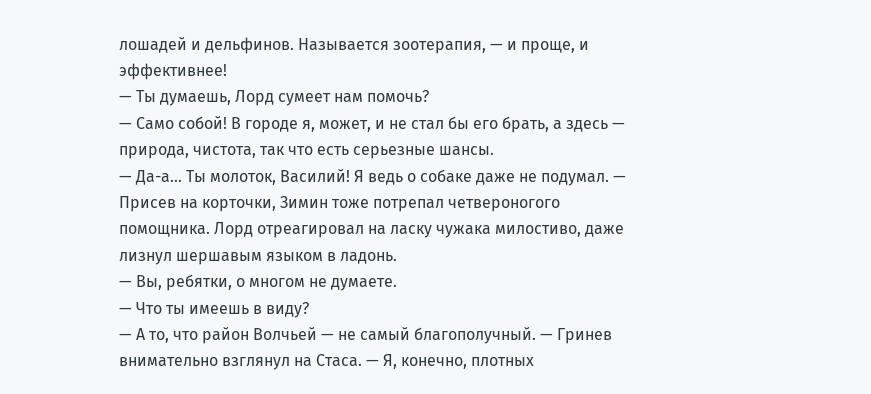лошадей и дельфинов. Называется зоотерапия, — и проще, и эффективнее!
— Ты думаешь, Лорд сумеет нам помочь?
— Само собой! В городе я, может, и не стал бы его брать, а здесь — природа, чистота, так что есть серьезные шансы.
— Да-а… Ты молоток, Василий! Я ведь о собаке даже не подумал. — Присев на корточки, Зимин тоже потрепал четвероногого помощника. Лорд отреагировал на ласку чужака милостиво, даже лизнул шершавым языком в ладонь.
— Вы, ребятки, о многом не думаете.
— Что ты имеешь в виду?
— А то, что район Волчьей — не самый благополучный. — Гринев внимательно взглянул на Стаса. — Я, конечно, плотных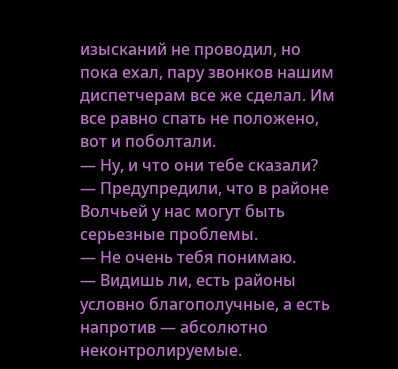изысканий не проводил, но пока ехал, пару звонков нашим диспетчерам все же сделал. Им все равно спать не положено, вот и поболтали.
— Ну, и что они тебе сказали?
— Предупредили, что в районе Волчьей у нас могут быть серьезные проблемы.
— Не очень тебя понимаю.
— Видишь ли, есть районы условно благополучные, а есть напротив — абсолютно неконтролируемые.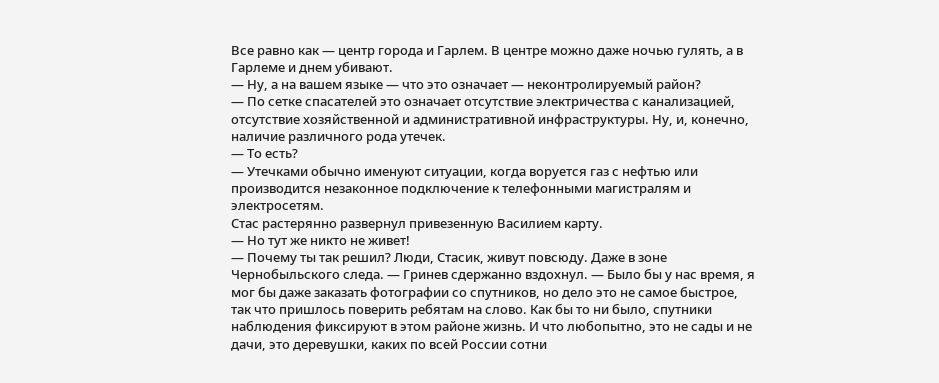Все равно как — центр города и Гарлем. В центре можно даже ночью гулять, а в Гарлеме и днем убивают.
— Ну, а на вашем языке — что это означает — неконтролируемый район?
— По сетке спасателей это означает отсутствие электричества с канализацией, отсутствие хозяйственной и административной инфраструктуры. Ну, и, конечно, наличие различного рода утечек.
— То есть?
— Утечками обычно именуют ситуации, когда воруется газ с нефтью или производится незаконное подключение к телефонными магистралям и электросетям.
Стас растерянно развернул привезенную Василием карту.
— Но тут же никто не живет!
— Почему ты так решил? Люди, Стасик, живут повсюду. Даже в зоне Чернобыльского следа. — Гринев сдержанно вздохнул. — Было бы у нас время, я мог бы даже заказать фотографии со спутников, но дело это не самое быстрое, так что пришлось поверить ребятам на слово. Как бы то ни было, спутники наблюдения фиксируют в этом районе жизнь. И что любопытно, это не сады и не дачи, это деревушки, каких по всей России сотни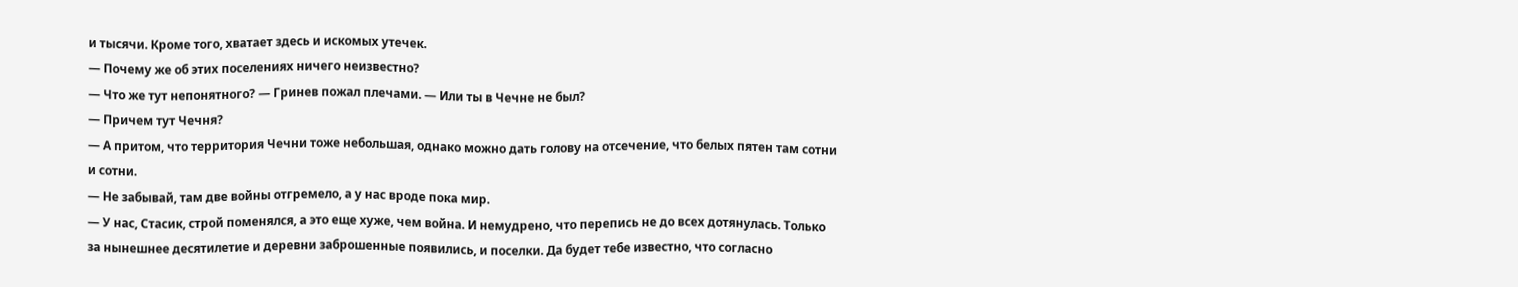и тысячи. Кроме того, хватает здесь и искомых утечек.
— Почему же об этих поселениях ничего неизвестно?
— Что же тут непонятного? — Гринев пожал плечами. — Или ты в Чечне не был?
— Причем тут Чечня?
— А притом, что территория Чечни тоже небольшая, однако можно дать голову на отсечение, что белых пятен там сотни и сотни.
— Не забывай, там две войны отгремело, а у нас вроде пока мир.
— У нас, Стасик, строй поменялся, а это еще хуже, чем война. И немудрено, что перепись не до всех дотянулась. Только за нынешнее десятилетие и деревни заброшенные появились, и поселки. Да будет тебе известно, что согласно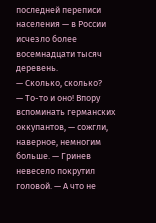последней переписи населения — в России исчезло более восемнадцати тысяч деревень.
— Сколько, сколько?
— То-то и оно! Впору вспоминать германских оккупантов, — сожгли, наверное, немногим больше. — Гринев невесело покрутил головой. — А что не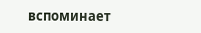вспоминает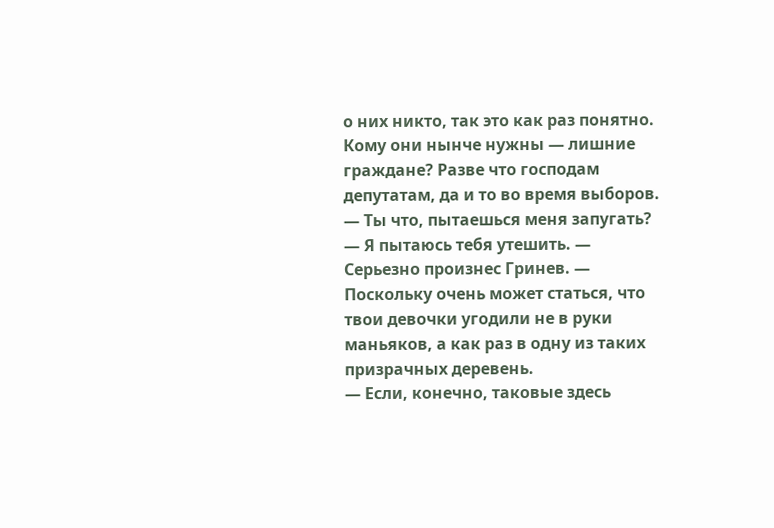о них никто, так это как раз понятно. Кому они нынче нужны — лишние граждане? Разве что господам депутатам, да и то во время выборов.
— Ты что, пытаешься меня запугать?
— Я пытаюсь тебя утешить. — Серьезно произнес Гринев. — Поскольку очень может статься, что твои девочки угодили не в руки маньяков, а как раз в одну из таких призрачных деревень.
— Если, конечно, таковые здесь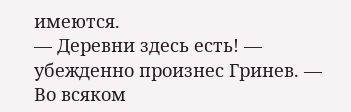имеются.
— Деревни здесь есть! — убежденно произнес Гринев. — Во всяком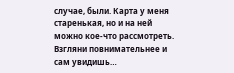случае, были. Карта у меня старенькая, но и на ней можно кое-что рассмотреть. Взгляни повнимательнее и сам увидишь…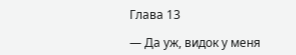Глава 13

— Да уж, видок у меня